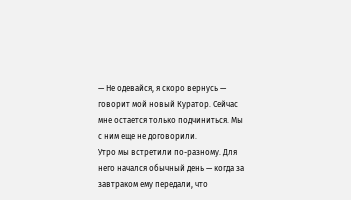— Не одевайся, я скоро вернусь — говорит мой новый Куратор. Сейчас мне остается только подчиниться. Мы с ним еще не договорили.
Утро мы встретили по-разному. Для него начался обычный день — когда за завтраком ему передали, что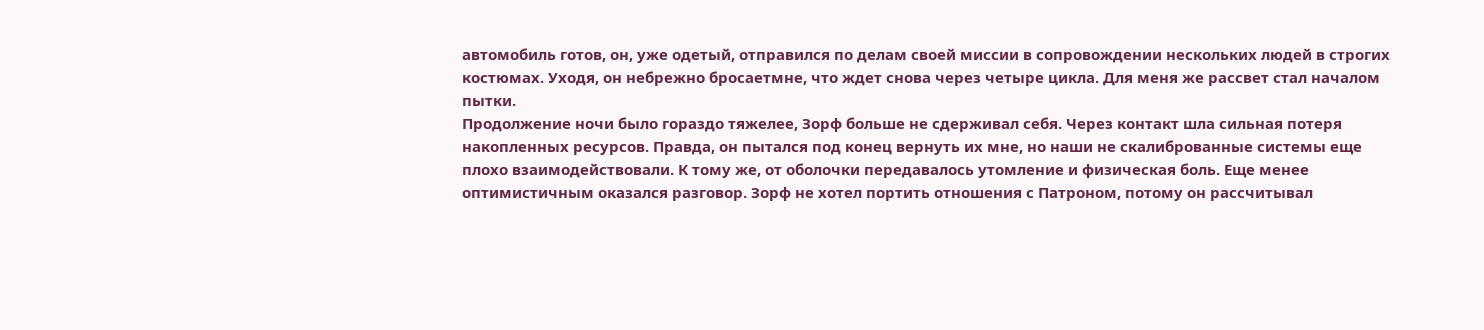автомобиль готов, он, уже одетый, отправился по делам своей миссии в сопровождении нескольких людей в строгих костюмах. Уходя, он небрежно бросаетмне, что ждет снова через четыре цикла. Для меня же рассвет стал началом пытки.
Продолжение ночи было гораздо тяжелее, Зорф больше не сдерживал себя. Через контакт шла сильная потеря накопленных ресурсов. Правда, он пытался под конец вернуть их мне, но наши не скалиброванные системы еще плохо взаимодействовали. К тому же, от оболочки передавалось утомление и физическая боль. Еще менее оптимистичным оказался разговор. Зорф не хотел портить отношения с Патроном, потому он рассчитывал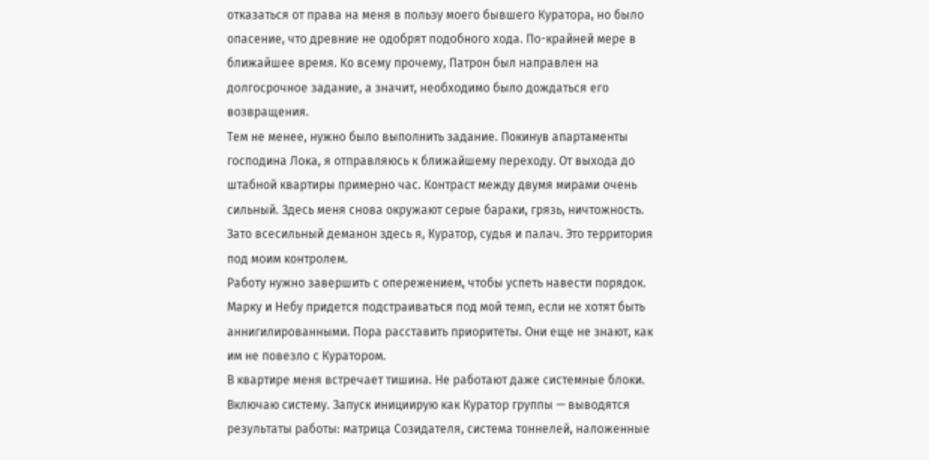отказаться от права на меня в пользу моего бывшего Куратора, но было опасение, что древние не одобрят подобного хода. По-крайней мере в ближайшее время. Ко всему прочему, Патрон был направлен на долгосрочное задание, а значит, необходимо было дождаться его возвращения.
Тем не менее, нужно было выполнить задание. Покинув апартаменты господина Лока, я отправляюсь к ближайшему переходу. От выхода до штабной квартиры примерно час. Контраст между двумя мирами очень сильный. Здесь меня снова окружают серые бараки, грязь, ничтожность. Зато всесильный деманон здесь я, Куратор, судья и палач. Это территория под моим контролем.
Работу нужно завершить с опережением, чтобы успеть навести порядок. Марку и Небу придется подстраиваться под мой темп, если не хотят быть аннигилированными. Пора расставить приоритеты. Они еще не знают, как им не повезло с Куратором.
В квартире меня встречает тишина. Не работают даже системные блоки. Включаю систему. Запуск инициирую как Куратор группы — выводятся результаты работы: матрица Созидателя, система тоннелей, наложенные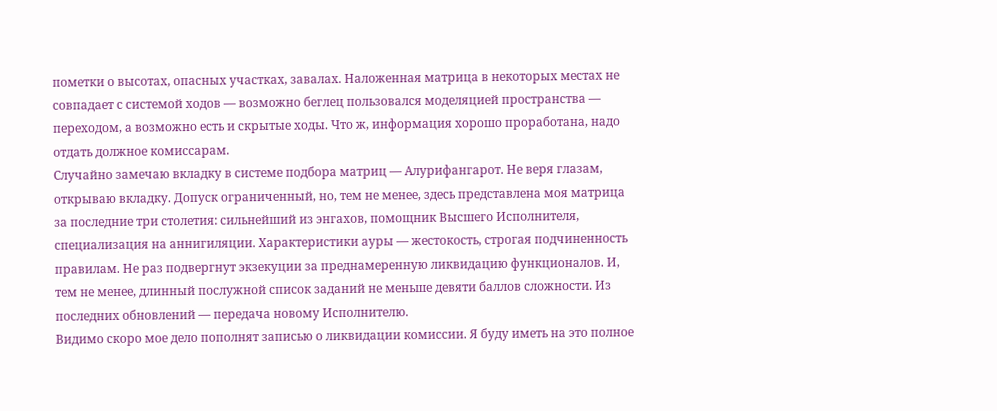пометки о высотах, опасных участках, завалах. Наложенная матрица в некоторых местах не совпадает с системой ходов — возможно беглец пользовался моделяцией пространства — переходом, а возможно есть и скрытые ходы. Что ж, информация хорошо проработана, надо отдать должное комиссарам.
Случайно замечаю вкладку в системе подбора матриц — Алурифангарот. Не веря глазам, открываю вкладку. Допуск ограниченный, но, тем не менее, здесь представлена моя матрица за последние три столетия: сильнейший из энгахов, помощник Высшего Исполнителя, специализация на аннигиляции. Характеристики ауры — жестокость, строгая подчиненность правилам. Не раз подвергнут экзекуции за преднамеренную ликвидацию функционалов. И, тем не менее, длинный послужной список заданий не меньше девяти баллов сложности. Из последних обновлений — передача новому Исполнителю.
Видимо скоро мое дело пополнят записью о ликвидации комиссии. Я буду иметь на это полное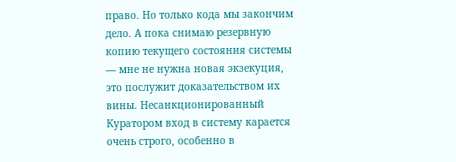право. Но только кода мы закончим дело. А пока снимаю резервную копию текущего состояния системы — мне не нужна новая экзекуция, это послужит доказательством их вины. Несанкционированный Куратором вход в систему карается очень строго, особенно в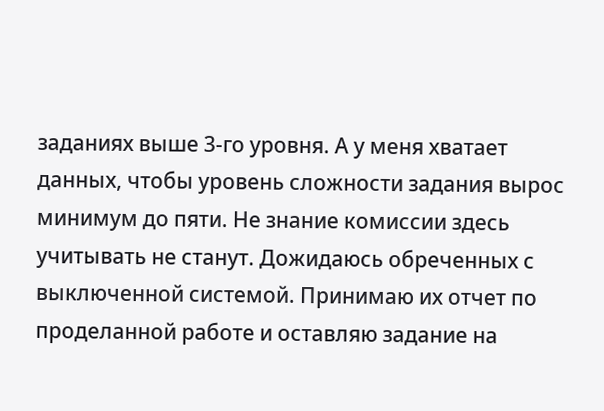заданиях выше 3-го уровня. А у меня хватает данных, чтобы уровень сложности задания вырос минимум до пяти. Не знание комиссии здесь учитывать не станут. Дожидаюсь обреченных с выключенной системой. Принимаю их отчет по проделанной работе и оставляю задание на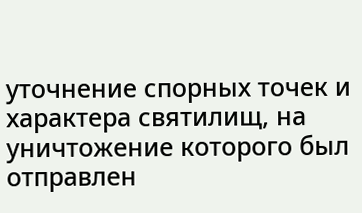уточнение спорных точек и характера святилищ, на уничтожение которого был отправлен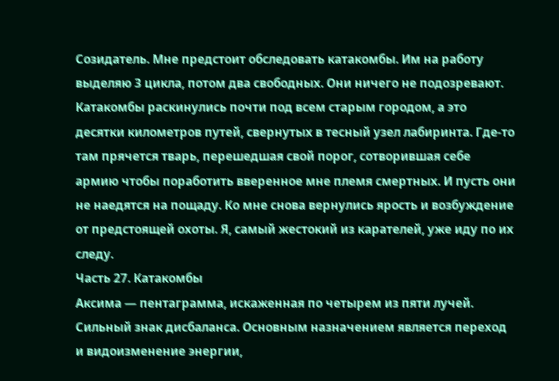Созидатель. Мне предстоит обследовать катакомбы. Им на работу выделяю 3 цикла, потом два свободных. Они ничего не подозревают.
Катакомбы раскинулись почти под всем старым городом, а это десятки километров путей, свернутых в тесный узел лабиринта. Где-то там прячется тварь, перешедшая свой порог, сотворившая себе армию чтобы поработить вверенное мне племя смертных. И пусть они не наедятся на пощаду. Ко мне снова вернулись ярость и возбуждение от предстоящей охоты. Я, самый жестокий из карателей, уже иду по их следу.
Часть 27. Катакомбы
Аксима — пентаграмма, искаженная по четырем из пяти лучей. Сильный знак дисбаланса. Основным назначением является переход и видоизменение энергии,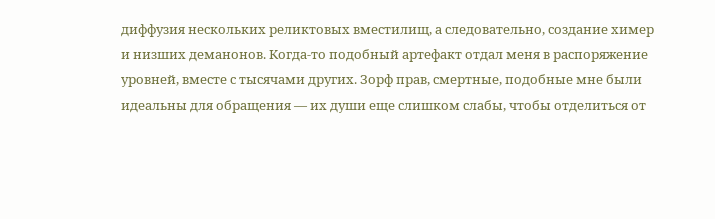диффузия нескольких реликтовых вместилищ, а следовательно, создание химер и низших деманонов. Когда-то подобный артефакт отдал меня в распоряжение уровней, вместе с тысячами других. Зорф прав, смертные, подобные мне были идеальны для обращения — их души еще слишком слабы, чтобы отделиться от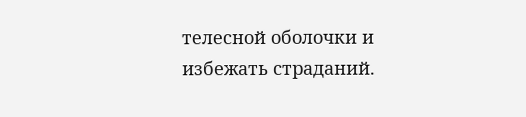телесной оболочки и избежать страданий.